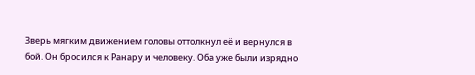Зверь мягким движением головы оттолкнул её и вернулся в бой. Он бросился к Ранару и человеку. Оба уже были изрядно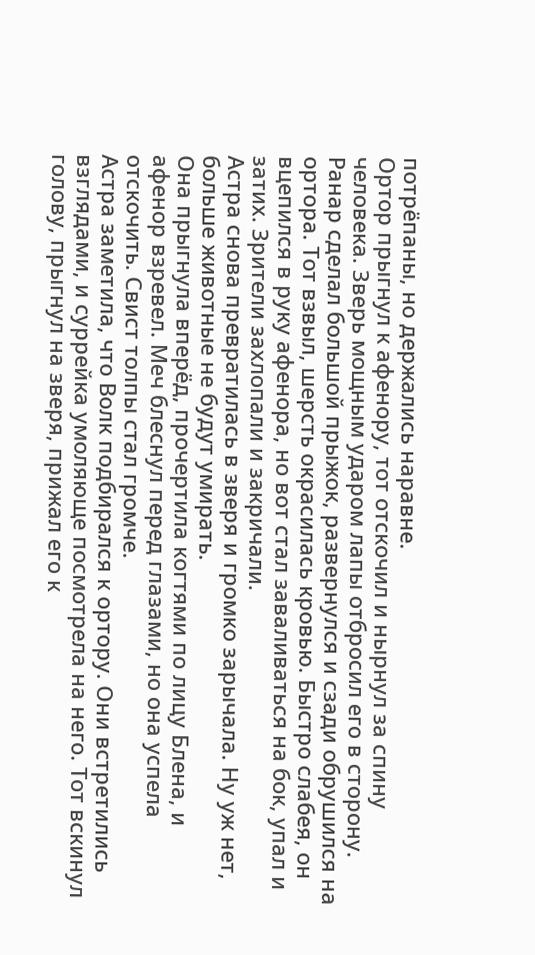потрёпаны, но держались наравне.
Ортор прыгнул к афенору, тот отскочил и нырнул за спину человека. Зверь мощным ударом лапы отбросил его в сторону. Ранар сделал большой прыжок, развернулся и сзади обрушился на ортора. Тот взвыл, шерсть окрасилась кровью. Быстро слабея, он вцепился в руку афенора, но вот стал заваливаться на бок, упал и затих. Зрители захлопали и закричали.
Астра снова превратилась в зверя и громко зарычала. Ну уж нет, больше животные не будут умирать.
Она прыгнула вперёд, прочертила когтями по лицу Блена, и афенор взревел. Меч блеснул перед глазами, но она успела отскочить. Свист толпы стал громче.
Астра заметила, что Волк подбирался к ортору. Они встретились взглядами, и суррейка умоляюще посмотрела на него. Тот вскинул голову, прыгнул на зверя, прижал его к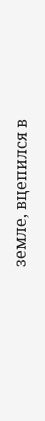земле, вцепился в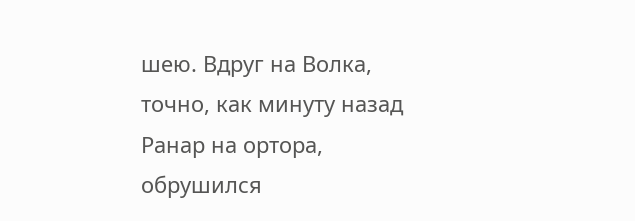шею. Вдруг на Волка, точно, как минуту назад Ранар на ортора, обрушился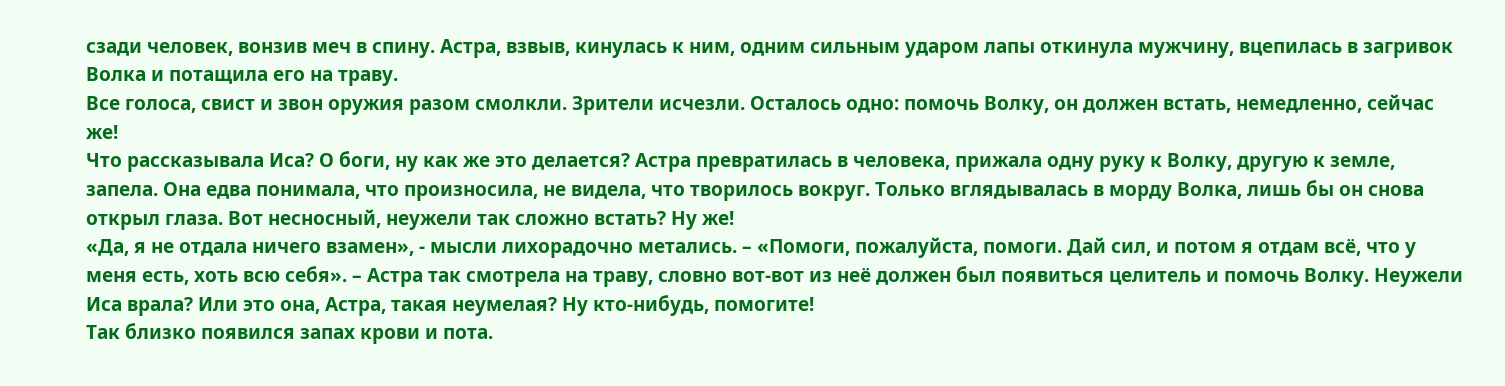сзади человек, вонзив меч в спину. Астра, взвыв, кинулась к ним, одним сильным ударом лапы откинула мужчину, вцепилась в загривок Волка и потащила его на траву.
Все голоса, свист и звон оружия разом смолкли. Зрители исчезли. Осталось одно: помочь Волку, он должен встать, немедленно, сейчас же!
Что рассказывала Иса? О боги, ну как же это делается? Астра превратилась в человека, прижала одну руку к Волку, другую к земле, запела. Она едва понимала, что произносила, не видела, что творилось вокруг. Только вглядывалась в морду Волка, лишь бы он снова открыл глаза. Вот несносный, неужели так сложно встать? Ну же!
«Да, я не отдала ничего взамен», - мысли лихорадочно метались. – «Помоги, пожалуйста, помоги. Дай сил, и потом я отдам всё, что у меня есть, хоть всю себя». – Астра так смотрела на траву, словно вот-вот из неё должен был появиться целитель и помочь Волку. Неужели Иса врала? Или это она, Астра, такая неумелая? Ну кто-нибудь, помогите!
Так близко появился запах крови и пота.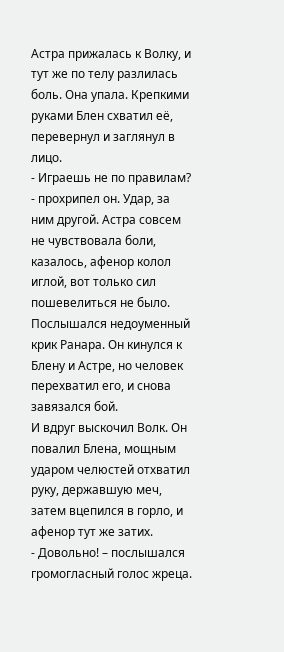Астра прижалась к Волку, и тут же по телу разлилась боль. Она упала. Крепкими руками Блен схватил её, перевернул и заглянул в лицо.
- Играешь не по правилам? - прохрипел он. Удар, за ним другой. Астра совсем не чувствовала боли, казалось, афенор колол иглой, вот только сил пошевелиться не было.
Послышался недоуменный крик Ранара. Он кинулся к Блену и Астре, но человек перехватил его, и снова завязался бой.
И вдруг выскочил Волк. Он повалил Блена, мощным ударом челюстей отхватил руку, державшую меч, затем вцепился в горло, и афенор тут же затих.
- Довольно! – послышался громогласный голос жреца.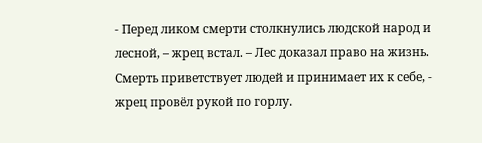- Перед ликом смерти столкнулись людской народ и лесной, – жрец встал. – Лес доказал право на жизнь. Смерть приветствует людей и принимает их к себе, - жрец провёл рукой по горлу.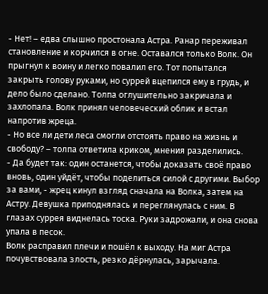- Нет! – едва слышно простонала Астра. Ранар переживал становление и корчился в огне. Оставался только Волк. Он прыгнул к воину и легко повалил его. Тот попытался закрыть голову руками, но суррей вцепился ему в грудь, и дело было сделано. Толпа оглушительно закричала и захлопала. Волк принял человеческий облик и встал напротив жреца.
- Но все ли дети леса смогли отстоять право на жизнь и свободу? – толпа ответила криком, мнения разделились.
- Да будет так: один останется, чтобы доказать своё право вновь, один уйдёт, чтобы поделиться силой с другими. Выбор за вами, - жрец кинул взгляд сначала на Волка, затем на Астру. Девушка приподнялась и переглянулась с ним. В глазах суррея виднелась тоска. Руки задрожали, и она снова упала в песок.
Волк расправил плечи и пошёл к выходу. На миг Астра почувствовала злость, резко дёрнулась, зарычала.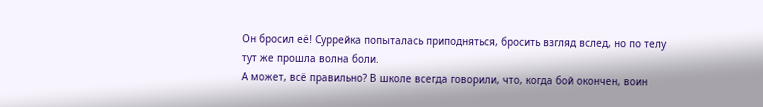Он бросил её! Суррейка попыталась приподняться, бросить взгляд вслед, но по телу тут же прошла волна боли.
А может, всё правильно? В школе всегда говорили, что, когда бой окончен, воин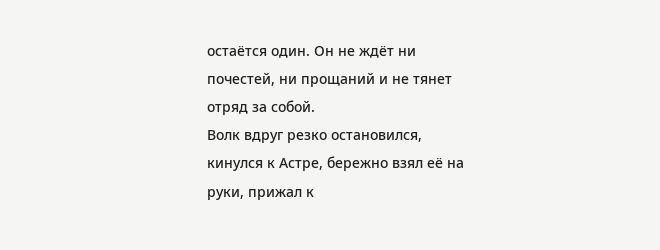остаётся один. Он не ждёт ни почестей, ни прощаний и не тянет отряд за собой.
Волк вдруг резко остановился, кинулся к Астре, бережно взял её на руки, прижал к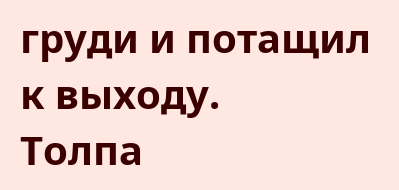груди и потащил к выходу.
Толпа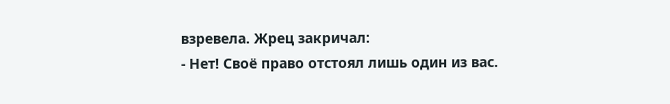взревела. Жрец закричал:
- Нет! Своё право отстоял лишь один из вас.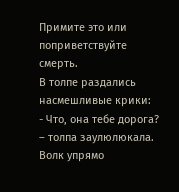Примите это или поприветствуйте смерть.
В толпе раздались насмешливые крики:
- Что, она тебе дорога? – толпа заулюлюкала.
Волк упрямо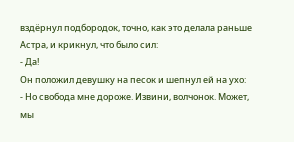вздёрнул подбородок, точно, как это делала раньше Астра, и крикнул, что было сил:
- Да!
Он положил девушку на песок и шепнул ей на ухо:
- Но свобода мне дороже. Извини, волчонок. Может, мы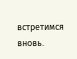встретимся вновь.